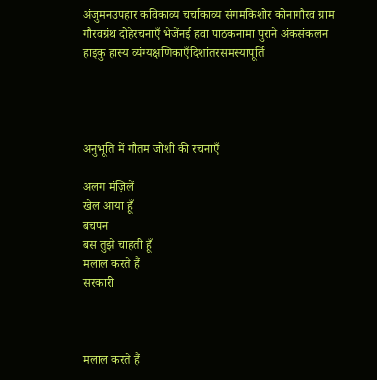अंजुमनउपहार कविकाव्य चर्चाकाव्य संगमकिशोर कोनागौरव ग्राम
गौरवग्रंथ दोहेरचनाएँ भेजेंनई हवा पाठकनामा पुराने अंकसंकलन
हाइकु हास्य व्यंग्यक्षणिकाएँदिशांतरसमस्यापूर्ति




अनुभूति में गौतम जोशी की रचनाएँ

अलग मंज़िलें
खेल आया हूँ
बचपन
बस तुझे चाहती हूँ
मलाल करते हैं
सरकारी



मलाल करते हैं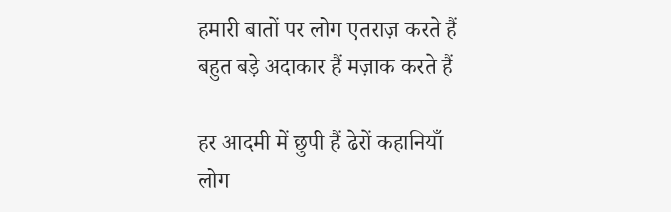हमारी बातों पर लोग एतराज़ करते हैं
बहुत बड़े अदाकार हैं मज़ाक करते हैं

हर आदमी में छुपी हैं ढेरों कहानियाँ
लोग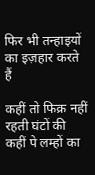फिर भी तन्हाइयों का इज़हार करते हैं

कहीं तो फिक्र नहीं रहती घंटों की
कहीं पे लम्हों का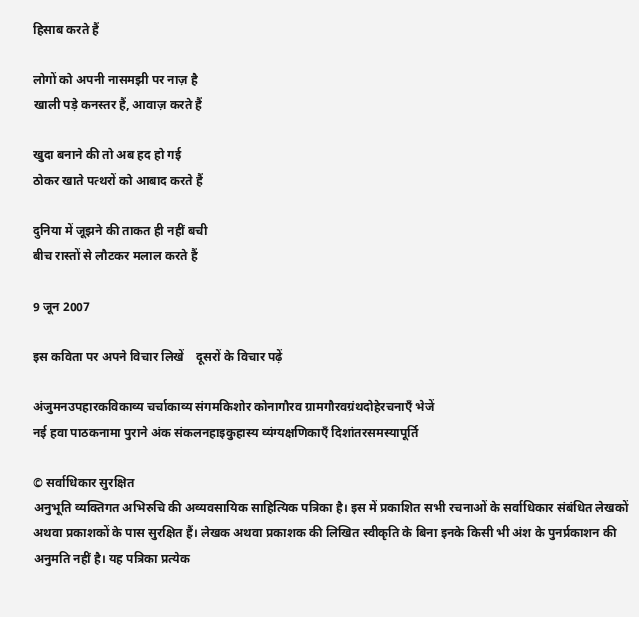हिसाब करते हैं

लोगों को अपनी नासमझी पर नाज़ है
खाली पड़े कनस्तर हैं, आवाज़ करते हैं

खुदा बनाने की तो अब हद हो गई
ठोकर खाते पत्थरों को आबाद करते हैं

दुनिया में जूझने की ताकत ही नहीं बची
बीच रास्तों से लौटकर मलाल करते हैं

9 जून 2007

इस कविता पर अपने विचार लिखें    दूसरों के विचार पढ़ें

अंजुमनउपहारकविकाव्य चर्चाकाव्य संगमकिशोर कोनागौरव ग्रामगौरवग्रंथदोहेरचनाएँ भेजें
नई हवा पाठकनामा पुराने अंक संकलनहाइकुहास्य व्यंग्यक्षणिकाएँ दिशांतरसमस्यापूर्ति

© सर्वाधिकार सुरक्षित
अनुभूति व्यक्तिगत अभिरुचि की अव्यवसायिक साहित्यिक पत्रिका है। इस में प्रकाशित सभी रचनाओं के सर्वाधिकार संबंधित लेखकों अथवा प्रकाशकों के पास सुरक्षित हैं। लेखक अथवा प्रकाशक की लिखित स्वीकृति के बिना इनके किसी भी अंश के पुनर्प्रकाशन की अनुमति नहीं है। यह पत्रिका प्रत्येक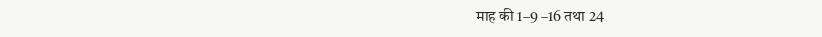माह की 1–9 –16 तथा 24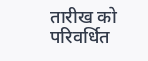तारीख को परिवर्धित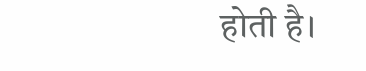होती है।